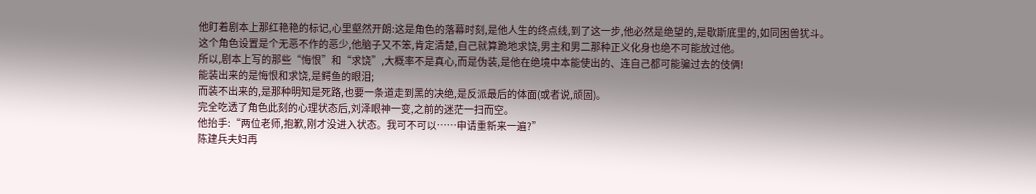他盯着剧本上那红艳艳的标记,心里壑然开朗:这是角色的落幕时刻,是他人生的终点线,到了这一步,他必然是绝望的,是歇斯底里的,如同困兽犹斗。
这个角色设置是个无恶不作的恶少,他脑子又不笨,肯定清楚,自己就算跪地求饶,男主和男二那种正义化身也绝不可能放过他。
所以,剧本上写的那些“悔恨”和“求饶”,大概率不是真心,而是伪装,是他在绝境中本能使出的、连自己都可能骗过去的伎俩!
能装出来的是悔恨和求饶,是鳄鱼的眼泪;
而装不出来的,是那种明知是死路,也要一条道走到黑的决绝,是反派最后的体面(或者说,顽固)。
完全吃透了角色此刻的心理状态后,刘泽眼神一变,之前的迷茫一扫而空。
他抬手:“两位老师,抱歉,刚才没进入状态。我可不可以……申请重新来一遍?”
陈建兵夫妇再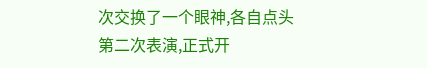次交换了一个眼神,各自点头
第二次表演,正式开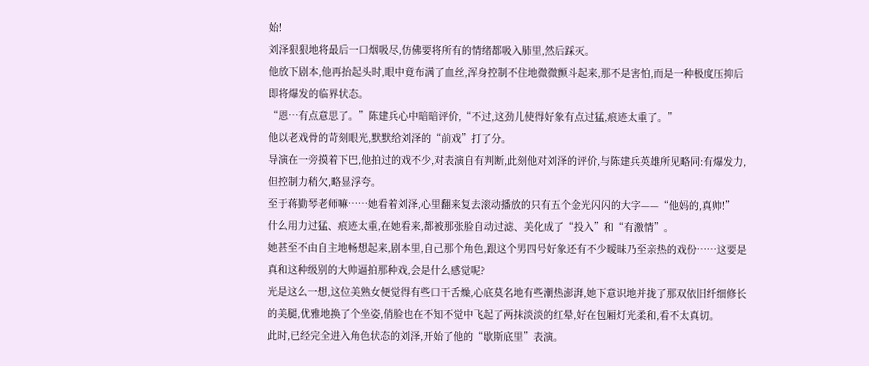始!
刘泽狠狠地将最后一口烟吸尽,仿佛要将所有的情绪都吸入肺里,然后踩灭。
他放下剧本,他再抬起头时,眼中竟布满了血丝,浑身控制不住地微微颤斗起来,那不是害怕,而是一种极度压抑后即将爆发的临界状态。
“恩…有点意思了。”陈建兵心中暗暗评价,“不过,这劲儿使得好象有点过猛,痕迹太重了。”
他以老戏骨的苛刻眼光,默默给刘泽的“前戏”打了分。
导演在一旁摸着下巴,他拍过的戏不少,对表演自有判断,此刻他对刘泽的评价,与陈建兵英雄所见略同:有爆发力,但控制力稍欠,略显浮夸。
至于蒋勤琴老师嘛……她看着刘泽,心里翻来复去滚动播放的只有五个金光闪闪的大字——“他妈的,真帅!”
什么用力过猛、痕迹太重,在她看来,都被那张脸自动过滤、美化成了“投入”和“有激情”。
她甚至不由自主地畅想起来,剧本里,自己那个角色,跟这个男四号好象还有不少暧昧乃至亲热的戏份……这要是真和这种级别的大帅逼拍那种戏,会是什么感觉呢?
光是这么一想,这位美熟女便觉得有些口干舌燥,心底莫名地有些潮热澎湃,她下意识地并拢了那双依旧纤细修长的美腿,优雅地换了个坐姿,俏脸也在不知不觉中飞起了两抹淡淡的红晕,好在包厢灯光柔和,看不太真切。
此时,已经完全进入角色状态的刘泽,开始了他的“歇斯底里”表演。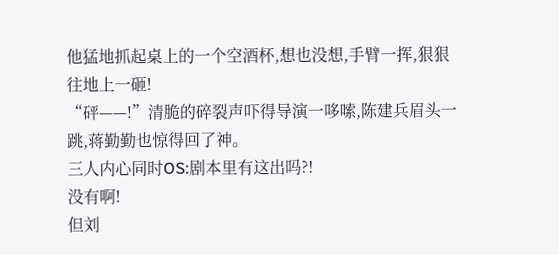他猛地抓起桌上的一个空酒杯,想也没想,手臂一挥,狠狠往地上一砸!
“砰——!”清脆的碎裂声吓得导演一哆嗦,陈建兵眉头一跳,蒋勤勤也惊得回了神。
三人内心同时OS:剧本里有这出吗?!
没有啊!
但刘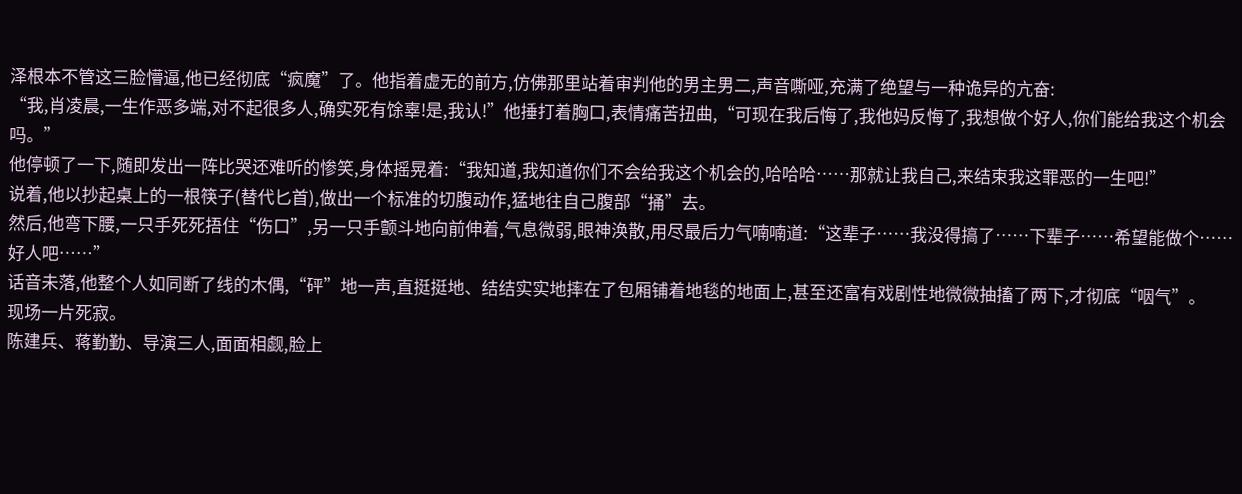泽根本不管这三脸懵逼,他已经彻底“疯魔”了。他指着虚无的前方,仿佛那里站着审判他的男主男二,声音嘶哑,充满了绝望与一种诡异的亢奋:
“我,肖凌晨,一生作恶多端,对不起很多人,确实死有馀辜!是,我认!”他捶打着胸口,表情痛苦扭曲,“可现在我后悔了,我他妈反悔了,我想做个好人,你们能给我这个机会吗。”
他停顿了一下,随即发出一阵比哭还难听的惨笑,身体摇晃着:“我知道,我知道你们不会给我这个机会的,哈哈哈……那就让我自己,来结束我这罪恶的一生吧!”
说着,他以抄起桌上的一根筷子(替代匕首),做出一个标准的切腹动作,猛地往自己腹部“捅”去。
然后,他弯下腰,一只手死死捂住“伤口”,另一只手颤斗地向前伸着,气息微弱,眼神涣散,用尽最后力气喃喃道:“这辈子……我没得搞了……下辈子……希望能做个……好人吧……”
话音未落,他整个人如同断了线的木偶,“砰”地一声,直挺挺地、结结实实地摔在了包厢铺着地毯的地面上,甚至还富有戏剧性地微微抽搐了两下,才彻底“咽气”。
现场一片死寂。
陈建兵、蒋勤勤、导演三人,面面相觑,脸上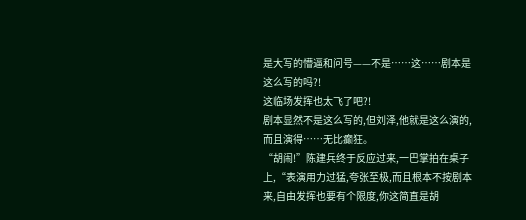是大写的懵逼和问号——不是……这……剧本是这么写的吗?!
这临场发挥也太飞了吧?!
剧本显然不是这么写的,但刘泽,他就是这么演的,而且演得……无比癫狂。
“胡闹!”陈建兵终于反应过来,一巴掌拍在桌子上,“表演用力过猛,夸张至极,而且根本不按剧本来,自由发挥也要有个限度,你这简直是胡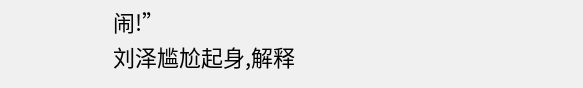闹!”
刘泽尴尬起身,解释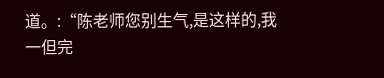道。:“陈老师您别生气,是这样的,我一但完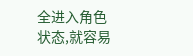全进入角色状态,就容易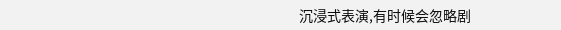沉浸式表演,有时候会忽略剧